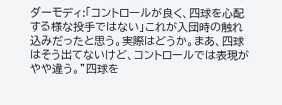ダーモディ:「コントロールが良く、四球を心配する様な投手ではない」これが入団時の触れ込みだったと思う。実際はどうか。まあ、四球はそう出てないけど、コントロールでは表現がやや違う。”四球を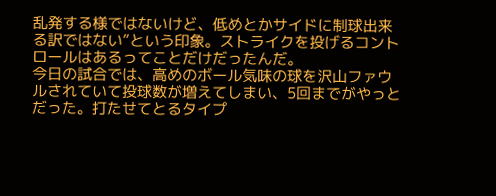乱発する様ではないけど、低めとかサイドに制球出来る訳ではない”という印象。ストライクを投げるコントロールはあるってことだけだったんだ。
今日の試合では、高めのボール気味の球を沢山ファウルされていて投球数が増えてしまい、5回までがやっとだった。打たせてとるタイプ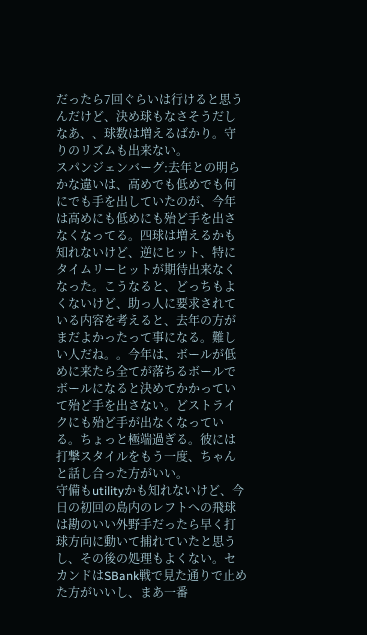だったら7回ぐらいは行けると思うんだけど、決め球もなさそうだしなあ、、球数は増えるばかり。守りのリズムも出来ない。
スパンジェンバーグ:去年との明らかな違いは、高めでも低めでも何にでも手を出していたのが、今年は高めにも低めにも殆ど手を出さなくなってる。四球は増えるかも知れないけど、逆にヒット、特にタイムリーヒットが期待出来なくなった。こうなると、どっちもよくないけど、助っ人に要求されている内容を考えると、去年の方がまだよかったって事になる。難しい人だね。。今年は、ボールが低めに来たら全てが落ちるボールでボールになると決めてかかっていて殆ど手を出さない。どストライクにも殆ど手が出なくなっている。ちょっと極端過ぎる。彼には打撃スタイルをもう一度、ちゃんと話し合った方がいい。
守備もutilityかも知れないけど、今日の初回の島内のレフトへの飛球は勘のいい外野手だったら早く打球方向に動いて捕れていたと思うし、その後の処理もよくない。セカンドはSBank戦で見た通りで止めた方がいいし、まあ一番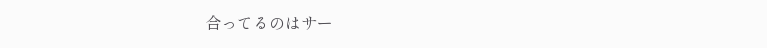合ってるのはサー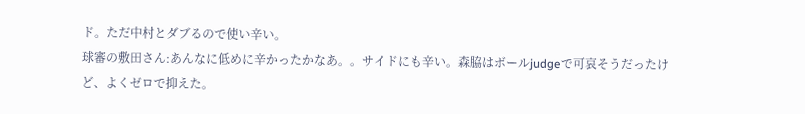ド。ただ中村とダブるので使い辛い。
球審の敷田さん:あんなに低めに辛かったかなあ。。サイドにも辛い。森脇はボールjudgeで可哀そうだったけど、よくゼロで抑えた。